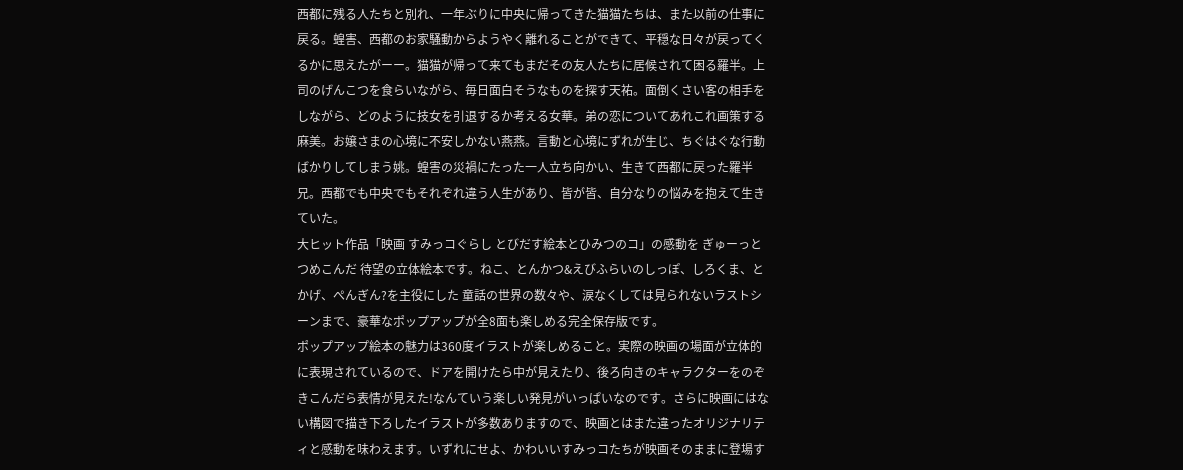西都に残る人たちと別れ、一年ぶりに中央に帰ってきた猫猫たちは、また以前の仕事に戻る。蝗害、西都のお家騒動からようやく離れることができて、平穏な日々が戻ってくるかに思えたがーー。猫猫が帰って来てもまだその友人たちに居候されて困る羅半。上司のげんこつを食らいながら、毎日面白そうなものを探す天祐。面倒くさい客の相手をしながら、どのように技女を引退するか考える女華。弟の恋についてあれこれ画策する麻美。お嬢さまの心境に不安しかない燕燕。言動と心境にずれが生じ、ちぐはぐな行動ばかりしてしまう姚。蝗害の災禍にたった一人立ち向かい、生きて西都に戻った羅半兄。西都でも中央でもそれぞれ違う人生があり、皆が皆、自分なりの悩みを抱えて生きていた。
大ヒット作品「映画 すみっコぐらし とびだす絵本とひみつのコ」の感動を ぎゅーっとつめこんだ 待望の立体絵本です。ねこ、とんかつ&えびふらいのしっぽ、しろくま、とかげ、ぺんぎん?を主役にした 童話の世界の数々や、涙なくしては見られないラストシーンまで、豪華なポップアップが全8面も楽しめる完全保存版です。
ポップアップ絵本の魅力は360度イラストが楽しめること。実際の映画の場面が立体的に表現されているので、ドアを開けたら中が見えたり、後ろ向きのキャラクターをのぞきこんだら表情が見えた!なんていう楽しい発見がいっぱいなのです。さらに映画にはない構図で描き下ろしたイラストが多数ありますので、映画とはまた違ったオリジナリティと感動を味わえます。いずれにせよ、かわいいすみっコたちが映画そのままに登場す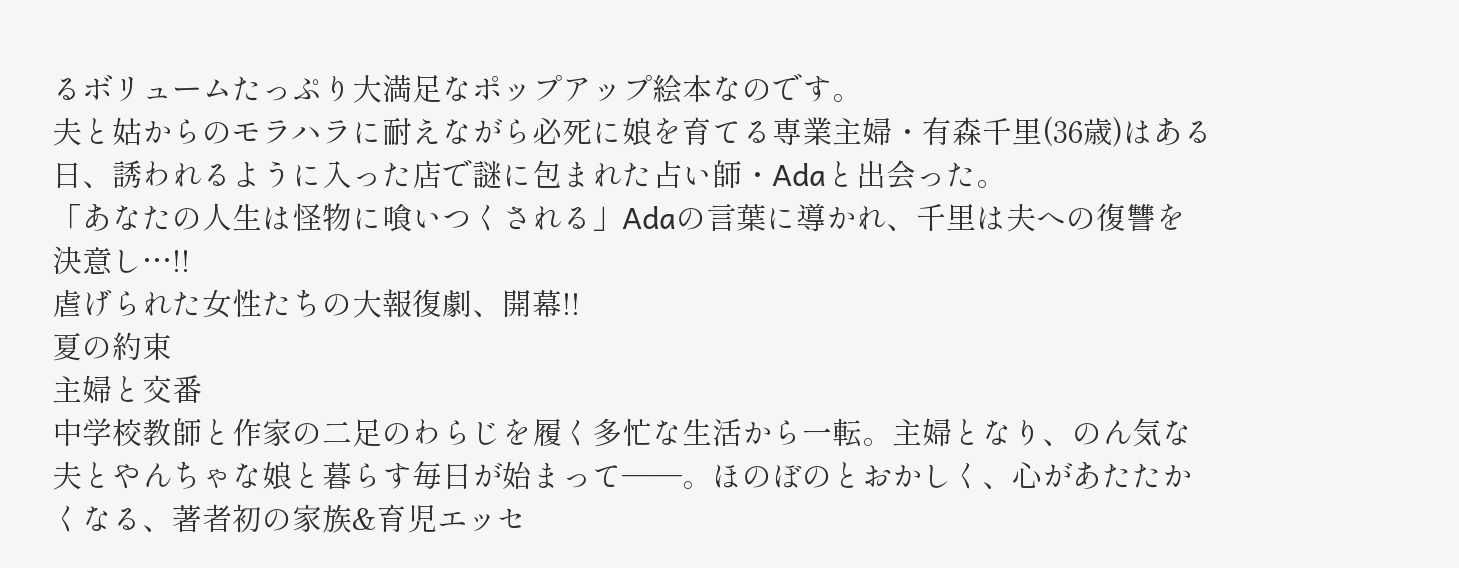るボリュームたっぷり大満足なポップアップ絵本なのです。
夫と姑からのモラハラに耐えながら必死に娘を育てる専業主婦・有森千里(36歳)はある日、誘われるように入った店で謎に包まれた占い師・Adaと出会った。
「あなたの人生は怪物に喰いつくされる」Adaの言葉に導かれ、千里は夫への復讐を決意し…!!
虐げられた女性たちの大報復劇、開幕!!
夏の約束
主婦と交番
中学校教師と作家の二足のわらじを履く多忙な生活から一転。主婦となり、のん気な夫とやんちゃな娘と暮らす毎日が始まって──。ほのぼのとおかしく、心があたたかくなる、著者初の家族&育児エッセ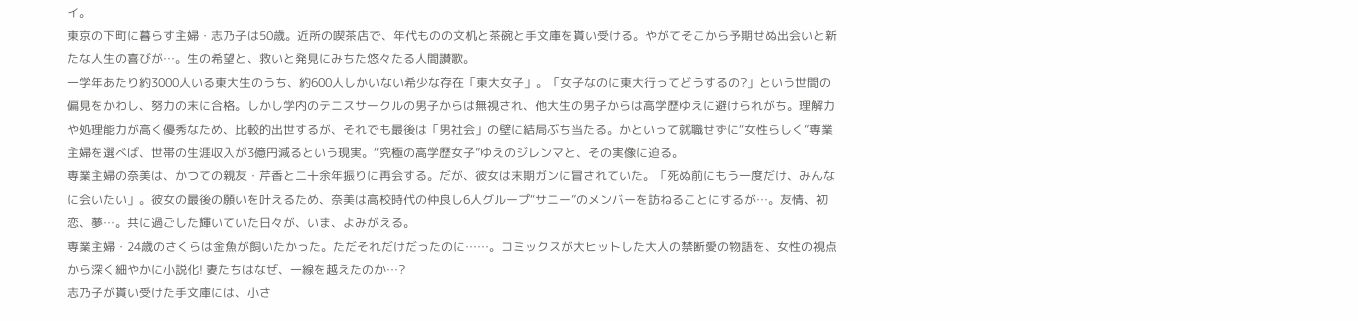イ。
東京の下町に暮らす主婦・志乃子は50歳。近所の喫茶店で、年代ものの文机と茶碗と手文庫を貰い受ける。やがてそこから予期せぬ出会いと新たな人生の喜びが…。生の希望と、救いと発見にみちた悠々たる人間讃歌。
一学年あたり約3000人いる東大生のうち、約600人しかいない希少な存在「東大女子」。「女子なのに東大行ってどうするの?」という世間の偏見をかわし、努力の末に合格。しかし学内のテニスサークルの男子からは無視され、他大生の男子からは高学歴ゆえに避けられがち。理解力や処理能力が高く優秀なため、比較的出世するが、それでも最後は「男社会」の壁に結局ぶち当たる。かといって就職せずに“女性らしく”専業主婦を選べば、世帯の生涯収入が3億円減るという現実。“究極の高学歴女子”ゆえのジレンマと、その実像に迫る。
専業主婦の奈美は、かつての親友・芹香と二十余年振りに再会する。だが、彼女は末期ガンに冒されていた。「死ぬ前にもう一度だけ、みんなに会いたい」。彼女の最後の願いを叶えるため、奈美は高校時代の仲良し6人グループ“サニー”のメンバーを訪ねることにするが…。友情、初恋、夢…。共に過ごした輝いていた日々が、いま、よみがえる。
専業主婦・24歳のさくらは金魚が飼いたかった。ただそれだけだったのに……。コミックスが大ヒットした大人の禁断愛の物語を、女性の視点から深く細やかに小説化! 妻たちはなぜ、一線を越えたのか…?
志乃子が貰い受けた手文庫には、小さ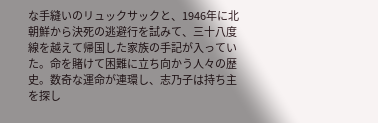な手縫いのリュックサックと、1946年に北朝鮮から決死の逃避行を試みて、三十八度線を越えて帰国した家族の手記が入っていた。命を賭けて困難に立ち向かう人々の歴史。数奇な運命が連環し、志乃子は持ち主を探し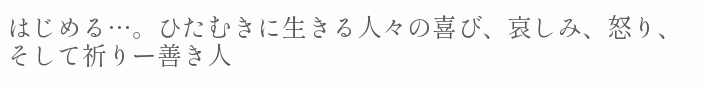はじめる…。ひたむきに生きる人々の喜び、哀しみ、怒り、そして祈りー善き人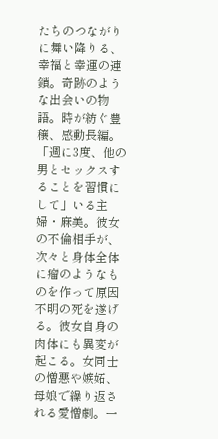たちのつながりに舞い降りる、幸福と幸運の連鎖。奇跡のような出会いの物語。時が紡ぐ豊穣、感動長編。
「週に3度、他の男とセックスすることを習慣にして」いる主婦・麻美。彼女の不倫相手が、次々と身体全体に瘤のようなものを作って原因不明の死を遂げる。彼女自身の肉体にも異変が起こる。女同士の憎悪や嫉妬、母娘で繰り返される愛憎劇。一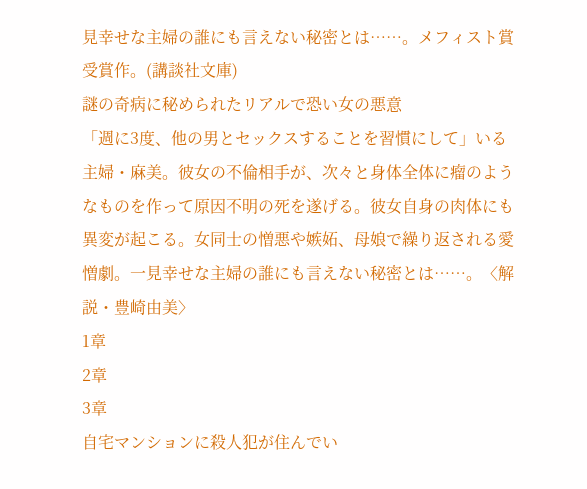見幸せな主婦の誰にも言えない秘密とは……。メフィスト賞受賞作。(講談社文庫)
謎の奇病に秘められたリアルで恐い女の悪意
「週に3度、他の男とセックスすることを習慣にして」いる主婦・麻美。彼女の不倫相手が、次々と身体全体に瘤のようなものを作って原因不明の死を遂げる。彼女自身の肉体にも異変が起こる。女同士の憎悪や嫉妬、母娘で繰り返される愛憎劇。一見幸せな主婦の誰にも言えない秘密とは……。〈解説・豊崎由美〉
1章
2章
3章
自宅マンションに殺人犯が住んでい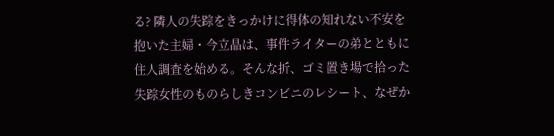る? 隣人の失踪をきっかけに得体の知れない不安を抱いた主婦・今立晶は、事件ライターの弟とともに住人調査を始める。そんな折、ゴミ置き場で拾った失踪女性のものらしきコンビニのレシート、なぜか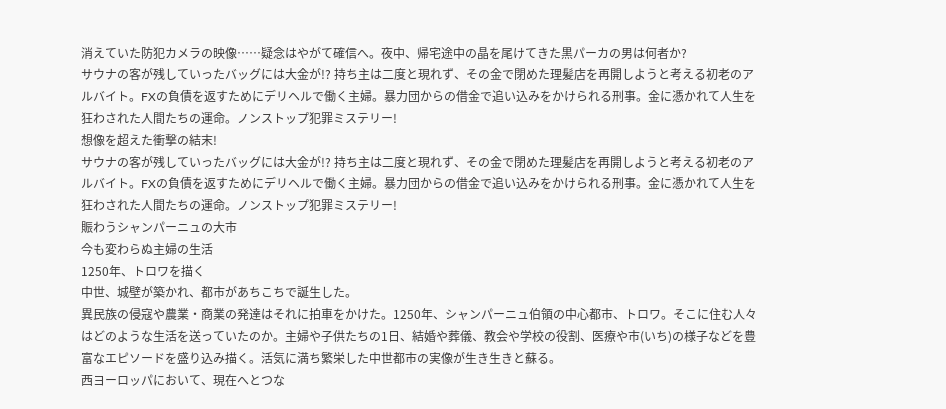消えていた防犯カメラの映像……疑念はやがて確信へ。夜中、帰宅途中の晶を尾けてきた黒パーカの男は何者か?
サウナの客が残していったバッグには大金が!? 持ち主は二度と現れず、その金で閉めた理髪店を再開しようと考える初老のアルバイト。FXの負債を返すためにデリヘルで働く主婦。暴力団からの借金で追い込みをかけられる刑事。金に憑かれて人生を狂わされた人間たちの運命。ノンストップ犯罪ミステリー!
想像を超えた衝撃の結末!
サウナの客が残していったバッグには大金が!? 持ち主は二度と現れず、その金で閉めた理髪店を再開しようと考える初老のアルバイト。FXの負債を返すためにデリヘルで働く主婦。暴力団からの借金で追い込みをかけられる刑事。金に憑かれて人生を狂わされた人間たちの運命。ノンストップ犯罪ミステリー!
賑わうシャンパーニュの大市
今も変わらぬ主婦の生活
1250年、トロワを描く
中世、城壁が築かれ、都市があちこちで誕生した。
異民族の侵寇や農業・商業の発達はそれに拍車をかけた。1250年、シャンパーニュ伯領の中心都市、トロワ。そこに住む人々はどのような生活を送っていたのか。主婦や子供たちの1日、結婚や葬儀、教会や学校の役割、医療や市(いち)の様子などを豊富なエピソードを盛り込み描く。活気に満ち繁栄した中世都市の実像が生き生きと蘇る。
西ヨーロッパにおいて、現在へとつな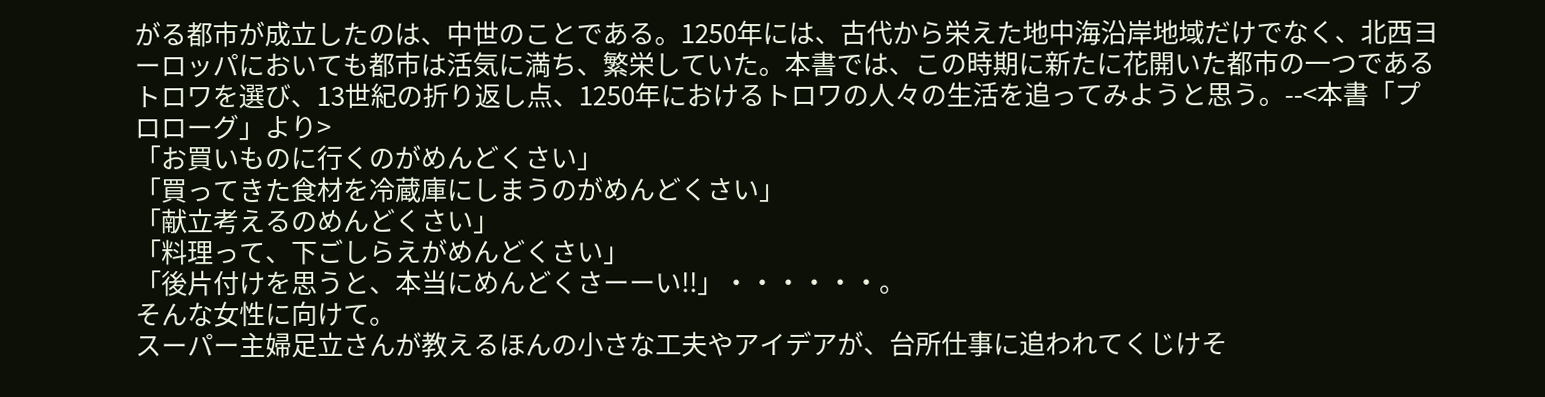がる都市が成立したのは、中世のことである。1250年には、古代から栄えた地中海沿岸地域だけでなく、北西ヨーロッパにおいても都市は活気に満ち、繁栄していた。本書では、この時期に新たに花開いた都市の一つであるトロワを選び、13世紀の折り返し点、1250年におけるトロワの人々の生活を追ってみようと思う。--<本書「プロローグ」より>
「お買いものに行くのがめんどくさい」
「買ってきた食材を冷蔵庫にしまうのがめんどくさい」
「献立考えるのめんどくさい」
「料理って、下ごしらえがめんどくさい」
「後片付けを思うと、本当にめんどくさーーい!!」・・・・・・。
そんな女性に向けて。
スーパー主婦足立さんが教えるほんの小さな工夫やアイデアが、台所仕事に追われてくじけそ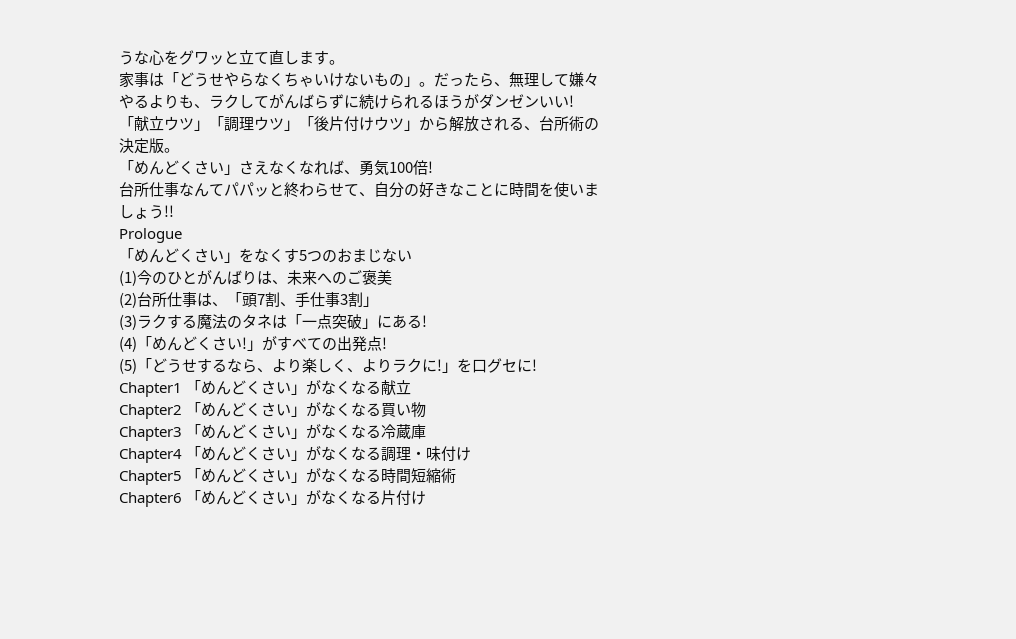うな心をグワッと立て直します。
家事は「どうせやらなくちゃいけないもの」。だったら、無理して嫌々やるよりも、ラクしてがんばらずに続けられるほうがダンゼンいい!
「献立ウツ」「調理ウツ」「後片付けウツ」から解放される、台所術の決定版。
「めんどくさい」さえなくなれば、勇気100倍!
台所仕事なんてパパッと終わらせて、自分の好きなことに時間を使いましょう!!
Prologue
「めんどくさい」をなくす5つのおまじない
(1)今のひとがんばりは、未来へのご褒美
(2)台所仕事は、「頭7割、手仕事3割」
(3)ラクする魔法のタネは「一点突破」にある!
(4)「めんどくさい!」がすべての出発点!
(5)「どうせするなら、より楽しく、よりラクに!」を口グセに!
Chapter1 「めんどくさい」がなくなる献立
Chapter2 「めんどくさい」がなくなる買い物
Chapter3 「めんどくさい」がなくなる冷蔵庫
Chapter4 「めんどくさい」がなくなる調理・味付け
Chapter5 「めんどくさい」がなくなる時間短縮術
Chapter6 「めんどくさい」がなくなる片付け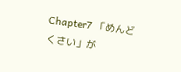Chapter7 「めんどくさい」が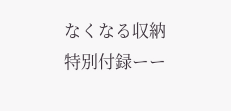なくなる収納
特別付録ーー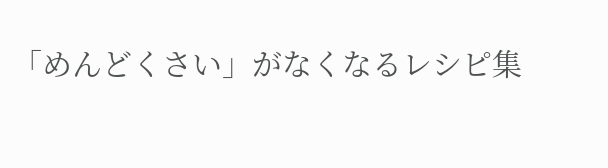「めんどくさい」がなくなるレシピ集